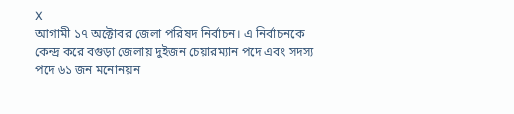X
আগামী ১৭ অক্টোবর জেলা পরিষদ নির্বাচন। এ নির্বাচনকে কেন্দ্র করে বগুড়া জেলায় দুইজন চেয়ারম্যান পদে এবং সদস্য পদে ৬১ জন মনোনয়ন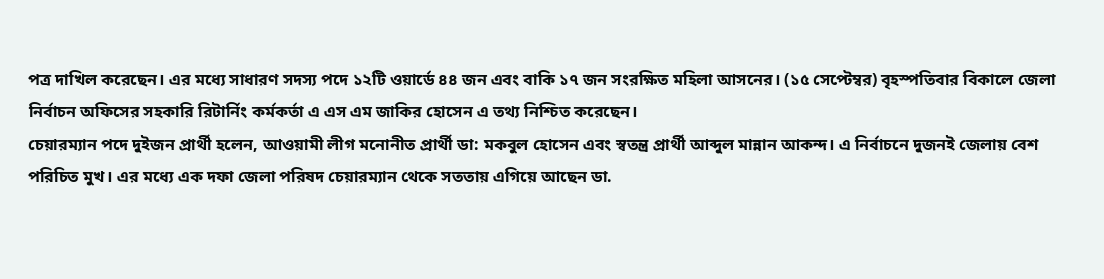পত্র দাখিল করেছেন। এর মধ্যে সাধারণ সদস্য পদে ১২টি ওয়ার্ডে ৪৪ জন এবং বাকি ১৭ জন সংরক্ষিত মহিলা আসনের। (১৫ সেপ্টেম্বর) বৃহস্পতিবার বিকালে জেলা নির্বাচন অফিসের সহকারি রিটার্নিং কর্মকর্তা এ এস এম জাকির হোসেন এ তথ্য নিশ্চিত করেছেন।
চেয়ারম্যান পদে দুইজন প্রার্থী হলেন, আওয়ামী লীগ মনোনীত প্রার্থী ডা: মকবুল হোসেন এবং স্বতন্ত্র প্রার্থী আব্দুল মান্নান আকন্দ। এ নির্বাচনে দুজনই জেলায় বেশ পরিচিত মুখ। এর মধ্যে এক দফা জেলা পরিষদ চেয়ারম্যান থেকে সততায় এগিয়ে আছেন ডা.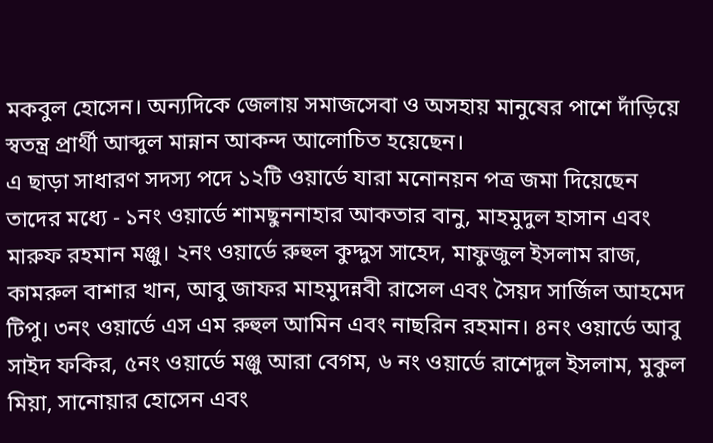মকবুল হোসেন। অন্যদিকে জেলায় সমাজসেবা ও অসহায় মানুষের পাশে দাঁড়িয়ে স্বতন্ত্র প্রার্থী আব্দুল মান্নান আকন্দ আলোচিত হয়েছেন।
এ ছাড়া সাধারণ সদস্য পদে ১২টি ওয়ার্ডে যারা মনোনয়ন পত্র জমা দিয়েছেন তাদের মধ্যে - ১নং ওয়ার্ডে শামছুননাহার আকতার বানু, মাহমুদুল হাসান এবং মারুফ রহমান মঞ্জু। ২নং ওয়ার্ডে রুহুল কুদ্দুস সাহেদ, মাফুজুল ইসলাম রাজ, কামরুল বাশার খান, আবু জাফর মাহমুদন্নবী রাসেল এবং সৈয়দ সার্জিল আহমেদ টিপু। ৩নং ওয়ার্ডে এস এম রুহুল আমিন এবং নাছরিন রহমান। ৪নং ওয়ার্ডে আবু সাইদ ফকির, ৫নং ওয়ার্ডে মঞ্জু আরা বেগম, ৬ নং ওয়ার্ডে রাশেদুল ইসলাম, মুকুল মিয়া, সানোয়ার হোসেন এবং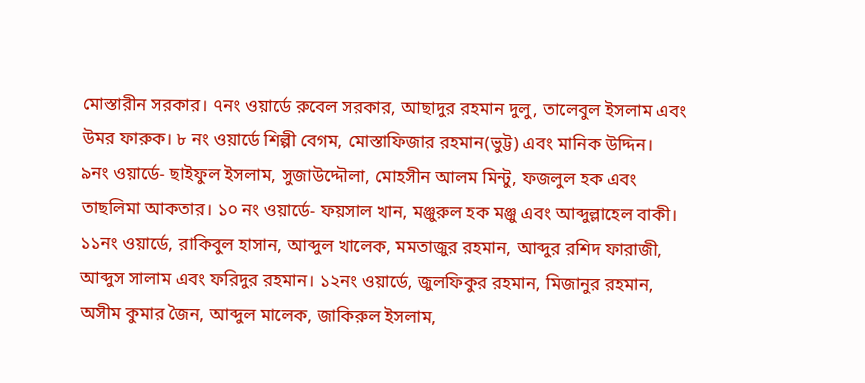মোস্তারীন সরকার। ৭নং ওয়ার্ডে রুবেল সরকার, আছাদুর রহমান দুলু, তালেবুল ইসলাম এবং উমর ফারুক। ৮ নং ওয়ার্ডে শিল্পী বেগম, মোস্তাফিজার রহমান(ভুট্ট) এবং মানিক উদ্দিন।
৯নং ওয়ার্ডে- ছাইফুল ইসলাম, সুজাউদ্দৌলা, মোহসীন আলম মিন্টু, ফজলুল হক এবং তাছলিমা আকতার। ১০ নং ওয়ার্ডে- ফয়সাল খান, মঞ্জুরুল হক মঞ্জু এবং আব্দুল্লাহেল বাকী। ১১নং ওয়ার্ডে, রাকিবুল হাসান, আব্দুল খালেক, মমতাজুর রহমান, আব্দুর রশিদ ফারাজী, আব্দুস সালাম এবং ফরিদুর রহমান। ১২নং ওয়ার্ডে, জুলফিকুর রহমান, মিজানুর রহমান, অসীম কুমার জৈন, আব্দুল মালেক, জাকিরুল ইসলাম,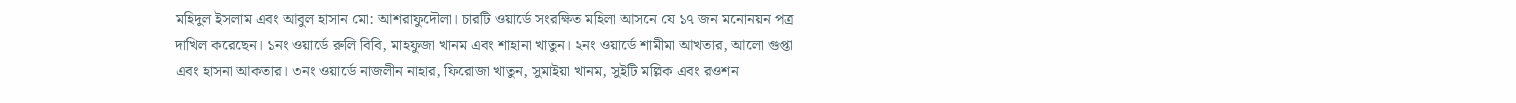মহিদুল ইসলাম এবং আবুল হাসান মো: আশরাফুদৌলা। চারটি ওয়ার্ডে সংরক্ষিত মহিলা আসনে যে ১৭ জন মনোনয়ন পত্র দাখিল করেছেন। ১নং ওয়ার্ডে রুলি বিবি, মাহফুজা খানম এবং শাহানা খাতুন। ২নং ওয়ার্ডে শামীমা আখতার, আলো গুপ্তা এবং হাসনা আকতার। ৩নং ওয়ার্ডে নাজলীন নাহার, ফিরোজা খাতুন, সুমাইয়া খানম, সুইটি মল্লিক এবং রওশন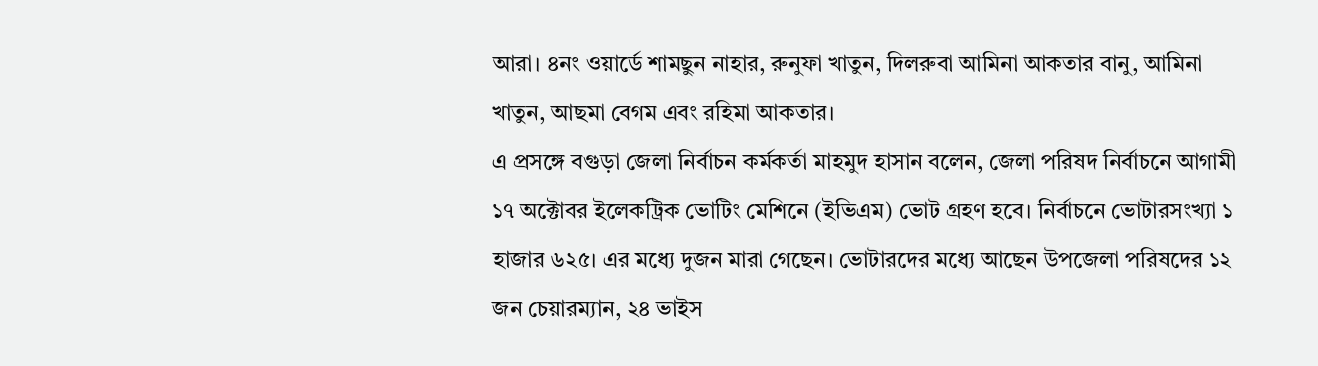আরা। ৪নং ওয়ার্ডে শামছুন নাহার, রুনুফা খাতুন, দিলরুবা আমিনা আকতার বানু, আমিনা খাতুন, আছমা বেগম এবং রহিমা আকতার।
এ প্রসঙ্গে বগুড়া জেলা নির্বাচন কর্মকর্তা মাহমুদ হাসান বলেন, জেলা পরিষদ নির্বাচনে আগামী ১৭ অক্টোবর ইলেকট্রিক ভোটিং মেশিনে (ইভিএম) ভোট গ্রহণ হবে। নির্বাচনে ভোটারসংখ্যা ১ হাজার ৬২৫। এর মধ্যে দুজন মারা গেছেন। ভোটারদের মধ্যে আছেন উপজেলা পরিষদের ১২ জন চেয়ারম্যান, ২৪ ভাইস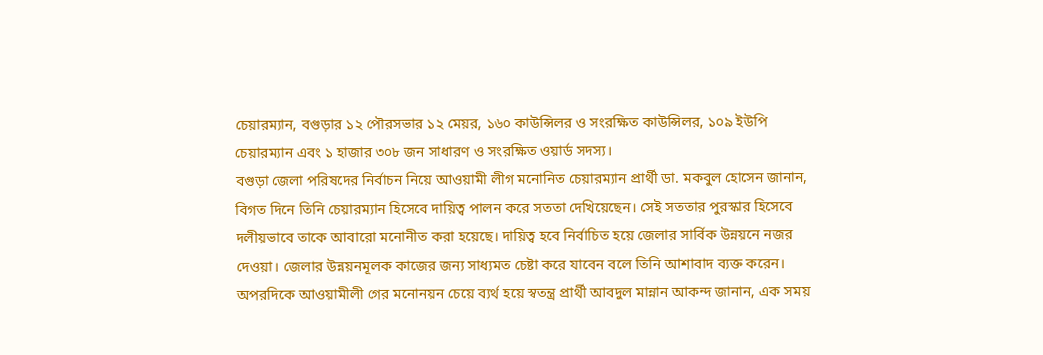চেয়ারম্যান, বগুড়ার ১২ পৌরসভার ১২ মেয়র, ১৬০ কাউন্সিলর ও সংরক্ষিত কাউন্সিলর, ১০৯ ইউপি চেয়ারম্যান এবং ১ হাজার ৩০৮ জন সাধারণ ও সংরক্ষিত ওয়ার্ড সদস্য।
বগুড়া জেলা পরিষদের নির্বাচন নিয়ে আওয়ামী লীগ মনোনিত চেয়ারম্যান প্রার্থী ডা. মকবুল হোসেন জানান, বিগত দিনে তিনি চেয়ারম্যান হিসেবে দায়িত্ব পালন করে সততা দেখিয়েছেন। সেই সততার পুরস্কার হিসেবে দলীয়ভাবে তাকে আবারো মনোনীত করা হয়েছে। দায়িত্ব হবে নির্বাচিত হয়ে জেলার সার্বিক উন্নয়নে নজর দেওয়া। জেলার উন্নয়নমূলক কাজের জন্য সাধ্যমত চেষ্টা করে যাবেন বলে তিনি আশাবাদ ব্যক্ত করেন।
অপরদিকে আওয়ামীলী গের মনোনয়ন চেয়ে ব্যর্থ হয়ে স্বতন্ত্র প্রার্থী আবদুল মান্নান আকন্দ জানান, এক সময়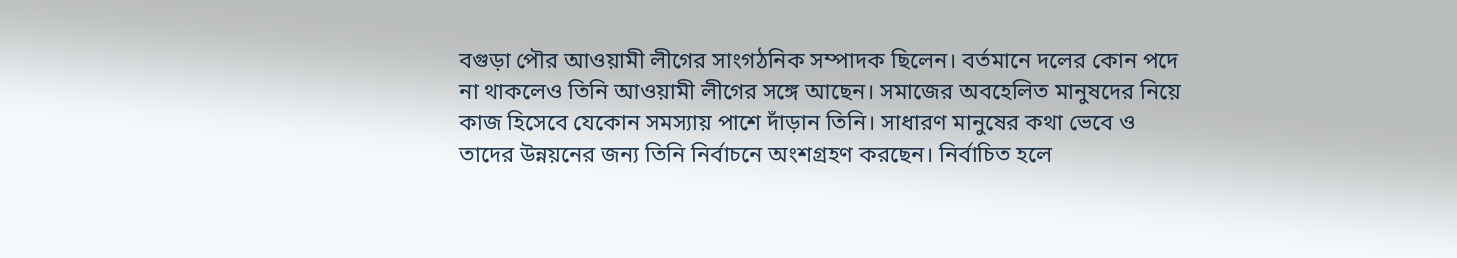বগুড়া পৌর আওয়ামী লীগের সাংগঠনিক সম্পাদক ছিলেন। বর্তমানে দলের কোন পদে না থাকলেও তিনি আওয়ামী লীগের সঙ্গে আছেন। সমাজের অবহেলিত মানুষদের নিয়ে কাজ হিসেবে যেকোন সমস্যায় পাশে দাঁড়ান তিনি। সাধারণ মানুষের কথা ভেবে ও তাদের উন্নয়নের জন্য তিনি নির্বাচনে অংশগ্রহণ করছেন। নির্বাচিত হলে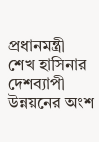প্রধানমন্ত্রী শেখ হাসিনার দেশব্যাপী উন্নয়নের অংশ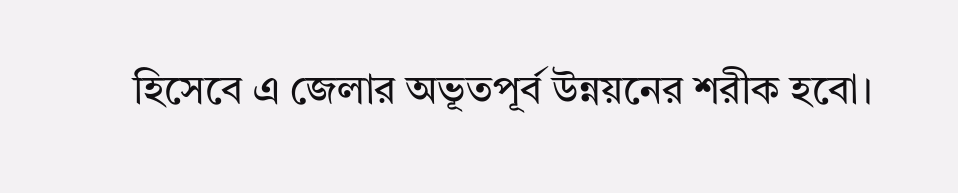হিসেবে এ জেলার অভূতপূর্ব উন্নয়নের শরীক হবো।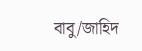বাবু/জাহিদ